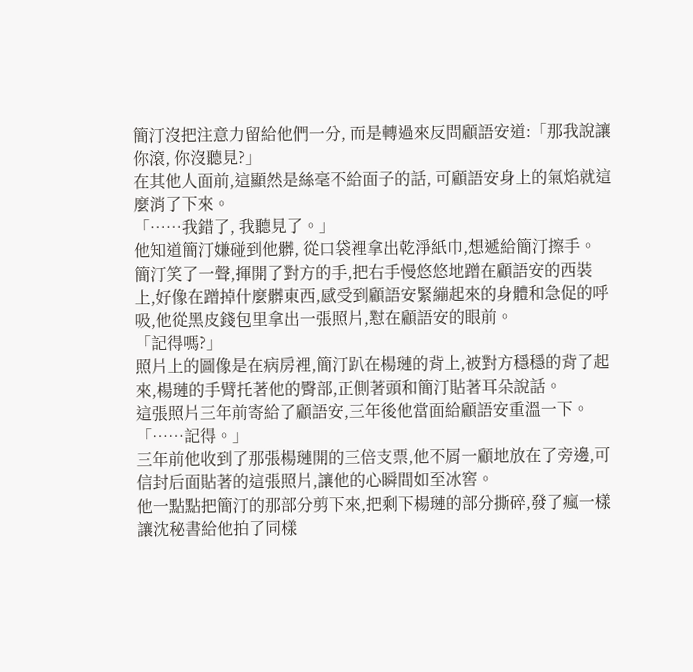簡汀沒把注意力留給他們一分, 而是轉過來反問顧語安道:「那我說讓你滾, 你沒聽見?」
在其他人面前,這顯然是絲毫不給面子的話, 可顧語安身上的氣焰就這麼消了下來。
「……我錯了, 我聽見了。」
他知道簡汀嫌碰到他髒, 從口袋裡拿出乾淨紙巾,想遞給簡汀擦手。
簡汀笑了一聲,揮開了對方的手,把右手慢悠悠地蹭在顧語安的西裝上,好像在蹭掉什麼髒東西,感受到顧語安緊繃起來的身體和急促的呼吸,他從黑皮錢包里拿出一張照片,懟在顧語安的眼前。
「記得嗎?」
照片上的圖像是在病房裡,簡汀趴在楊璉的背上,被對方穩穩的背了起來,楊璉的手臂托著他的臀部,正側著頭和簡汀貼著耳朵說話。
這張照片三年前寄給了顧語安,三年後他當面給顧語安重溫一下。
「……記得。」
三年前他收到了那張楊璉開的三倍支票,他不屑一顧地放在了旁邊,可信封后面貼著的這張照片,讓他的心瞬間如至冰窖。
他一點點把簡汀的那部分剪下來,把剩下楊璉的部分撕碎,發了瘋一樣讓沈秘書給他拍了同樣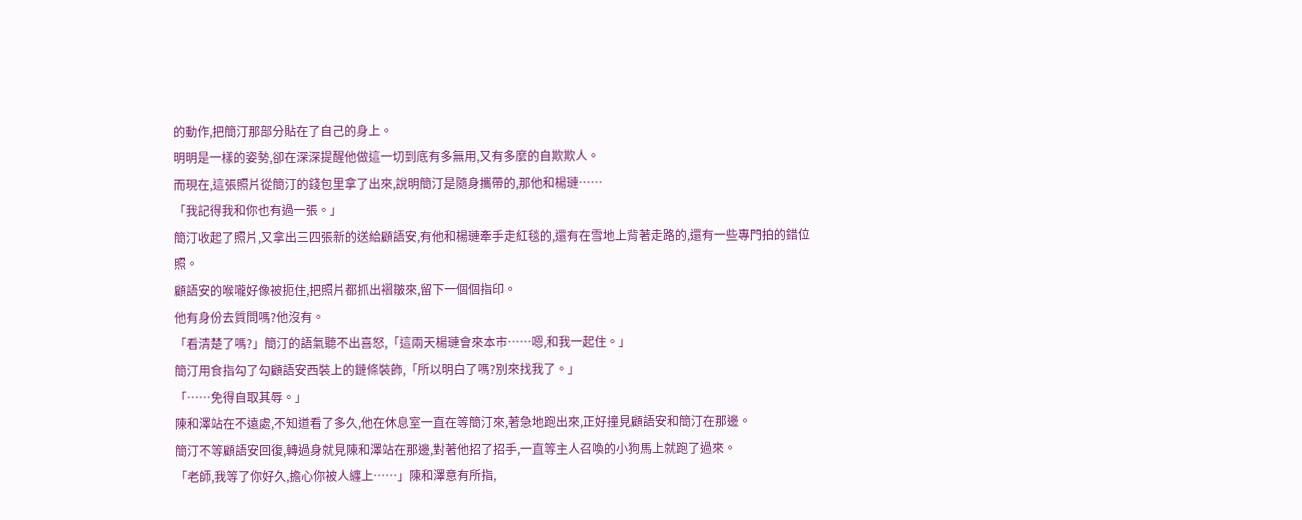的動作,把簡汀那部分貼在了自己的身上。
明明是一樣的姿勢,卻在深深提醒他做這一切到底有多無用,又有多麼的自欺欺人。
而現在,這張照片從簡汀的錢包里拿了出來,說明簡汀是隨身攜帶的,那他和楊璉……
「我記得我和你也有過一張。」
簡汀收起了照片,又拿出三四張新的送給顧語安,有他和楊璉牽手走紅毯的,還有在雪地上背著走路的,還有一些專門拍的錯位照。
顧語安的喉嚨好像被扼住,把照片都抓出褶皺來,留下一個個指印。
他有身份去質問嗎?他沒有。
「看清楚了嗎?」簡汀的語氣聽不出喜怒,「這兩天楊璉會來本市……嗯,和我一起住。」
簡汀用食指勾了勾顧語安西裝上的鏈條裝飾,「所以明白了嗎?別來找我了。」
「……免得自取其辱。」
陳和澤站在不遠處,不知道看了多久,他在休息室一直在等簡汀來,著急地跑出來,正好撞見顧語安和簡汀在那邊。
簡汀不等顧語安回復,轉過身就見陳和澤站在那邊,對著他招了招手,一直等主人召喚的小狗馬上就跑了過來。
「老師,我等了你好久,擔心你被人纏上……」陳和澤意有所指,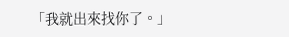「我就出來找你了。」